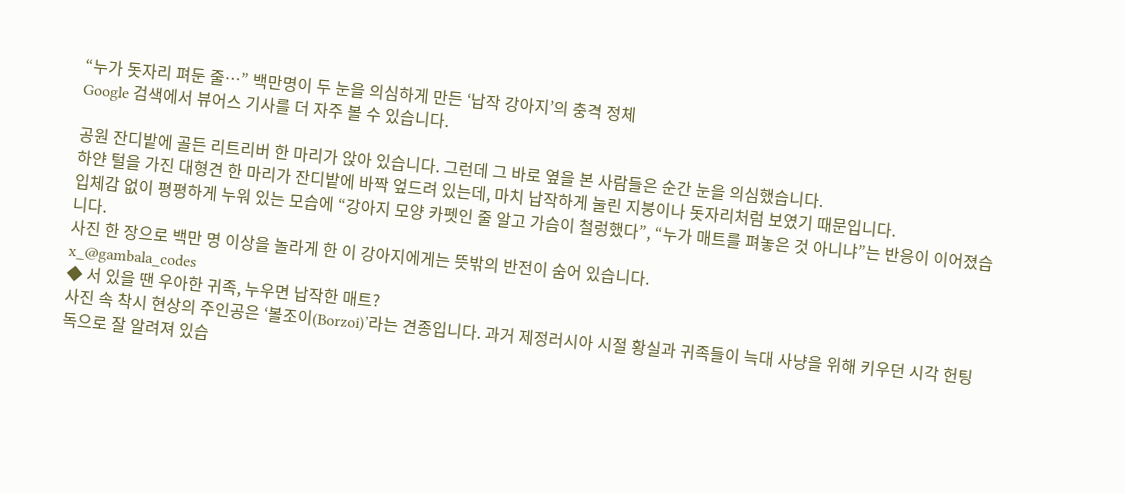“누가 돗자리 펴둔 줄…” 백만명이 두 눈을 의심하게 만든 ‘납작 강아지’의 충격 정체
Google 검색에서 뷰어스 기사를 더 자주 볼 수 있습니다.

공원 잔디밭에 골든 리트리버 한 마리가 앉아 있습니다. 그런데 그 바로 옆을 본 사람들은 순간 눈을 의심했습니다.
하얀 털을 가진 대형견 한 마리가 잔디밭에 바짝 엎드려 있는데, 마치 납작하게 눌린 지붕이나 돗자리처럼 보였기 때문입니다.
입체감 없이 평평하게 누워 있는 모습에 “강아지 모양 카펫인 줄 알고 가슴이 철렁했다”, “누가 매트를 펴놓은 것 아니냐”는 반응이 이어졌습니다.
사진 한 장으로 백만 명 이상을 놀라게 한 이 강아지에게는 뜻밖의 반전이 숨어 있습니다.
x_@gambala_codes
◆ 서 있을 땐 우아한 귀족, 누우면 납작한 매트?
사진 속 착시 현상의 주인공은 ‘볼조이(Borzoi)’라는 견종입니다. 과거 제정러시아 시절 황실과 귀족들이 늑대 사냥을 위해 키우던 시각 헌팅독으로 잘 알려져 있습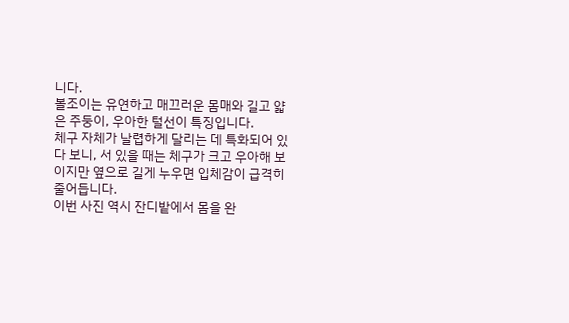니다.
볼조이는 유연하고 매끄러운 몸매와 길고 얇은 주둥이, 우아한 털선이 특징입니다.
체구 자체가 날렵하게 달리는 데 특화되어 있다 보니, 서 있을 때는 체구가 크고 우아해 보이지만 옆으로 길게 누우면 입체감이 급격히 줄어듭니다.
이번 사진 역시 잔디밭에서 몸을 완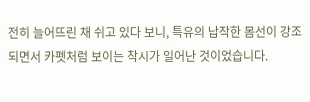전히 늘어뜨린 채 쉬고 있다 보니, 특유의 납작한 몸선이 강조되면서 카펫처럼 보이는 착시가 일어난 것이었습니다.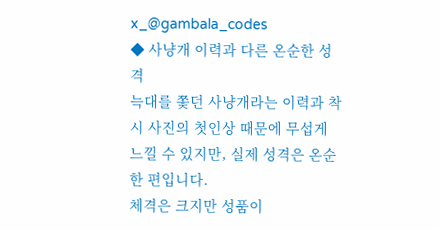x_@gambala_codes
◆ 사냥개 이력과 다른 온순한 성격
늑대를 쫓던 사냥개라는 이력과 착시 사진의 첫인상 때문에 무섭게 느낄 수 있지만, 실제 성격은 온순한 편입니다.
체격은 크지만 성품이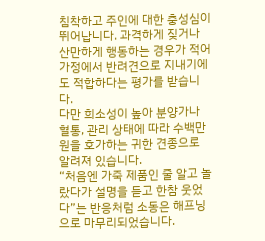침착하고 주인에 대한 충성심이 뛰어납니다. 과격하게 짖거나 산만하게 행동하는 경우가 적어 가정에서 반려견으로 지내기에도 적합하다는 평가를 받습니다.
다만 희소성이 높아 분양가나 혈통, 관리 상태에 따라 수백만 원을 호가하는 귀한 견종으로 알려져 있습니다.
“처음엔 가죽 제품인 줄 알고 놀랐다가 설명을 듣고 한참 웃었다”는 반응처럼 소동은 해프닝으로 마무리되었습니다.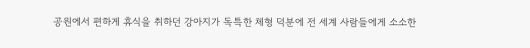공원에서 편하게 휴식을 취하던 강아지가 독특한 체형 덕분에 전 세계 사람들에게 소소한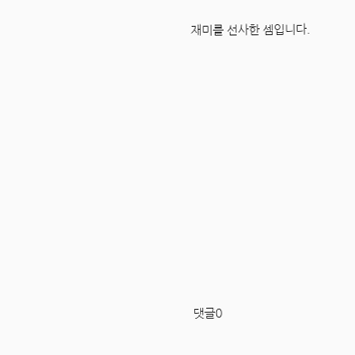재미를 선사한 셈입니다.










댓글0